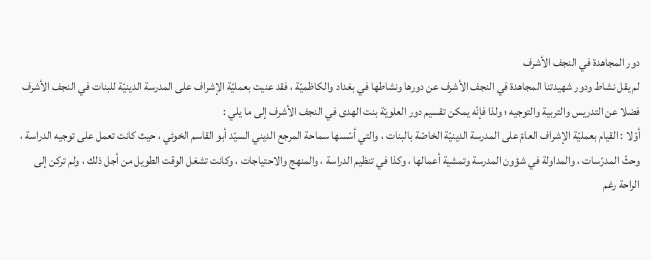دور المجاهدة في النجف الأشرف
لم يقل نشاط ودور شهيدتنا المجاهدة في النجف الأشرف عن دورها ونشاطها في بغداد والكاظميّة ، فقد عنيت بعمليّة الإشراف على المدرسة الدينيّة للبنات في النجف الأشرف فضلا عن التدريس والتربية والتوجيه ؛ ولذا فإنّه يمكن تقسيم دور العلويّة بنت الهدى في النجف الأشرف إلى ما يلي :
أوّلا : القيام بعمليّة الإشراف العامّ على المدرسة الدينيّة الخاصّة بالبنات ، والتي أسّسها سماحة المرجع الديني السيّد أبو القاسم الخوئي ، حيث كانت تعمل على توجيه الدراسة ، وحثّ المدرّسات ، والمداولة في شؤون المدرسة وتمشية أعمالها ، وكذا في تنظيم الدراسة ، والمنهج والاحتياجات ، وكانت تشغل الوقت الطويل من أجل ذلك ، ولم تركن إلى الراحة رغم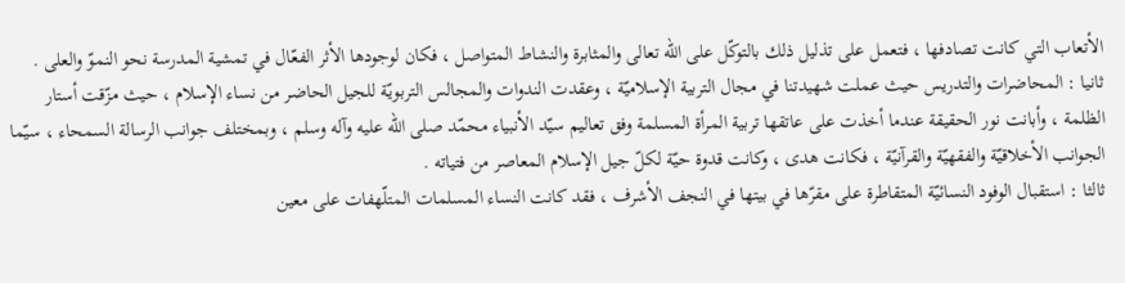الأتعاب التي كانت تصادفها ، فتعمل على تذليل ذلك بالتوكّل على اللّه تعالى والمثابرة والنشاط المتواصل ، فكان لوجودها الأثر الفعّال في تمشية المدرسة نحو النموّ والعلى .
ثانيا : المحاضرات والتدريس حيث عملت شهيدتنا في مجال التربية الإسلاميّة ، وعقدت الندوات والمجالس التربويّة للجيل الحاضر من نساء الإسلام ، حيث مزّقت أستار الظلمة ، وأبانت نور الحقيقة عندما أخذت على عاتقها تربية المرأة المسلمة وفق تعاليم سيّد الأنبياء محمّد صلى الله عليه وآله وسلم ، وبمختلف جوانب الرسالة السمحاء ، سيّما الجوانب الأخلاقيّة والفقهيّة والقرآنيّة ، فكانت هدى ، وكانت قدوة حيّة لكلّ جيل الإسلام المعاصر من فتياته .
ثالثا : استقبال الوفود النسائيّة المتقاطرة على مقرّها في بيتها في النجف الأشرف ، فقد كانت النساء المسلمات المتلّهفات على معين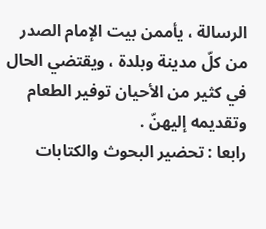الرسالة ، يأممن بيت الإمام الصدر من كلّ مدينة وبلدة ، ويقتضي الحال في كثير من الأحيان توفير الطعام وتقديمه إليهنّ .
رابعا : تحضير البحوث والكتابات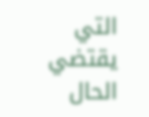التي يقتضي الحال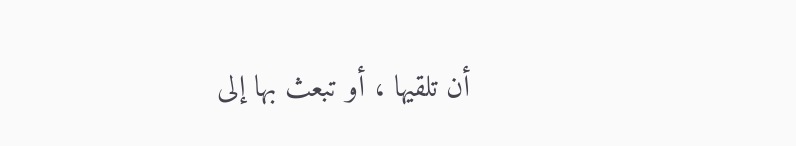أن تلقيها ، أو تبعث بها إلى